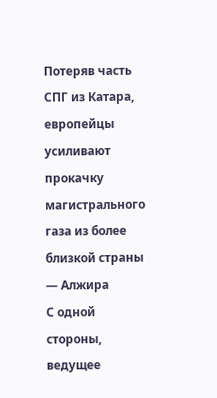Потеряв часть СПГ из Катара, европейцы усиливают прокачку магистрального газа из более близкой страны — Алжира
С одной стороны, ведущее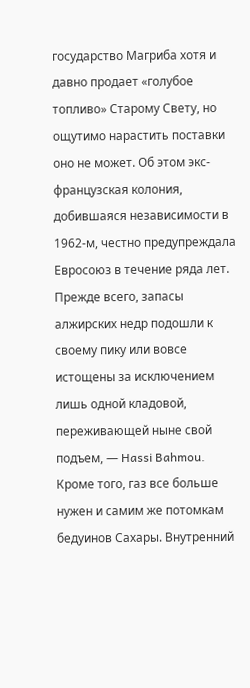государство Магриба хотя и давно продает «голубое топливо» Старому Свету, но ощутимо нарастить поставки оно не может. Об этом экс-французская колония, добившаяся независимости в 1962-м, честно предупреждала Евросоюз в течение ряда лет. Прежде всего, запасы алжирских недр подошли к своему пику или вовсе истощены за исключением лишь одной кладовой, переживающей ныне свой подъем, — Hassi Bahmou. Кроме того, газ все больше нужен и самим же потомкам бедуинов Сахары. Внутренний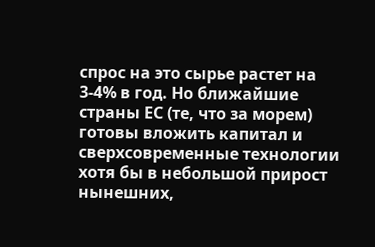спрос на это сырье растет на 3-4% в год. Но ближайшие страны ЕС (те, что за морем) готовы вложить капитал и сверхсовременные технологии хотя бы в небольшой прирост нынешних,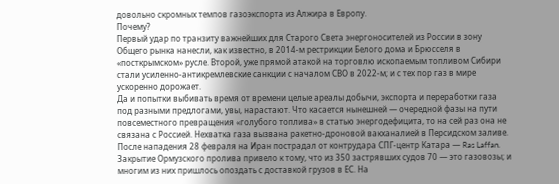довольно скромных темпов газоэкспорта из Алжира в Европу.
Почему?
Первый удар по транзиту важнейших для Старого Света энергоносителей из России в зону Общего рынка нанесли, как известно, в 2014-м рестрикции Белого дома и Брюсселя в «посткрымском» русле. Второй, уже прямой атакой на торговлю ископаемым топливом Сибири стали усиленно-антикремлевские санкции с началом СВО в 2022-м; и с тех пор газ в мире ускоренно дорожает.
Да и попытки выбивать время от времени целые ареалы добычи, экспорта и переработки газа под разными предлогами, увы, нарастают. Что касается нынешней — очередной фазы на пути повсеместного превращения «голубого топлива» в статью энергодефицита, то на сей раз она не связана с Россией. Нехватка газа вызвана ракетно-дроновой вакханалией в Персидском заливе.
После нападения 28 февраля на Иран пострадал от контрудара СПГ-центр Катара — Ras Laffan. Закрытие Ормузского пролива привело к тому, что из 350 застрявших судов 70 — это газовозы; и многим из них пришлось опоздать с доставкой грузов в ЕС. На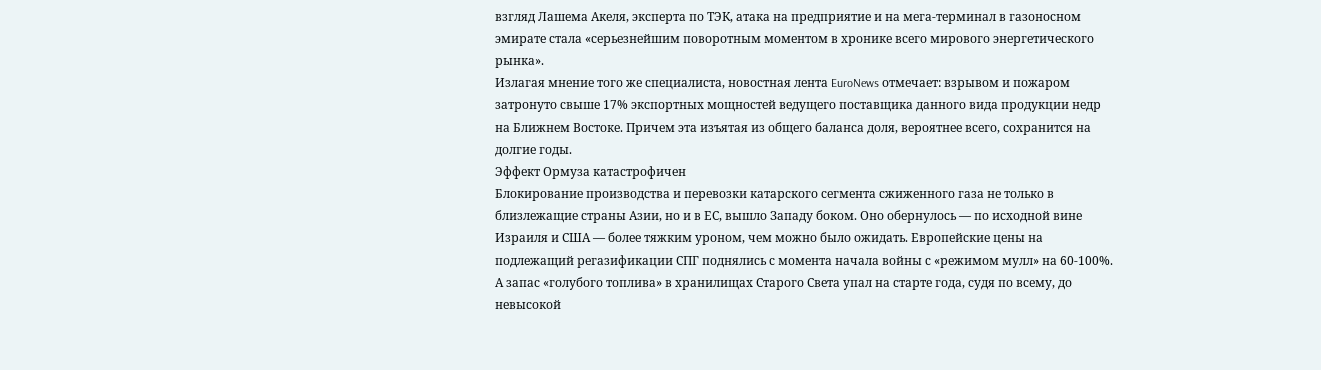взгляд Лашема Акеля, эксперта по ТЭК, атака на предприятие и на мега-терминал в газоносном эмирате стала «серьезнейшим поворотным моментом в хронике всего мирового энергетического рынка».
Излагая мнение того же специалиста, новостная лента EuroNews отмечает: взрывом и пожаром затронуто свыше 17% экспортных мощностей ведущего поставщика данного вида продукции недр на Ближнем Востоке. Причем эта изъятая из общего баланса доля, вероятнее всего, сохранится на долгие годы.
Эффект Ормуза катастрофичен
Блокирование производства и перевозки катарского сегмента сжиженного газа не только в близлежащие страны Азии, но и в ЕС, вышло Западу боком. Оно обернулось — по исходной вине Израиля и США — более тяжким уроном, чем можно было ожидать. Европейские цены на подлежащий регазификации СПГ поднялись с момента начала войны с «режимом мулл» на 60-100%. А запас «голубого топлива» в хранилищах Старого Света упал на старте года, судя по всему, до невысокой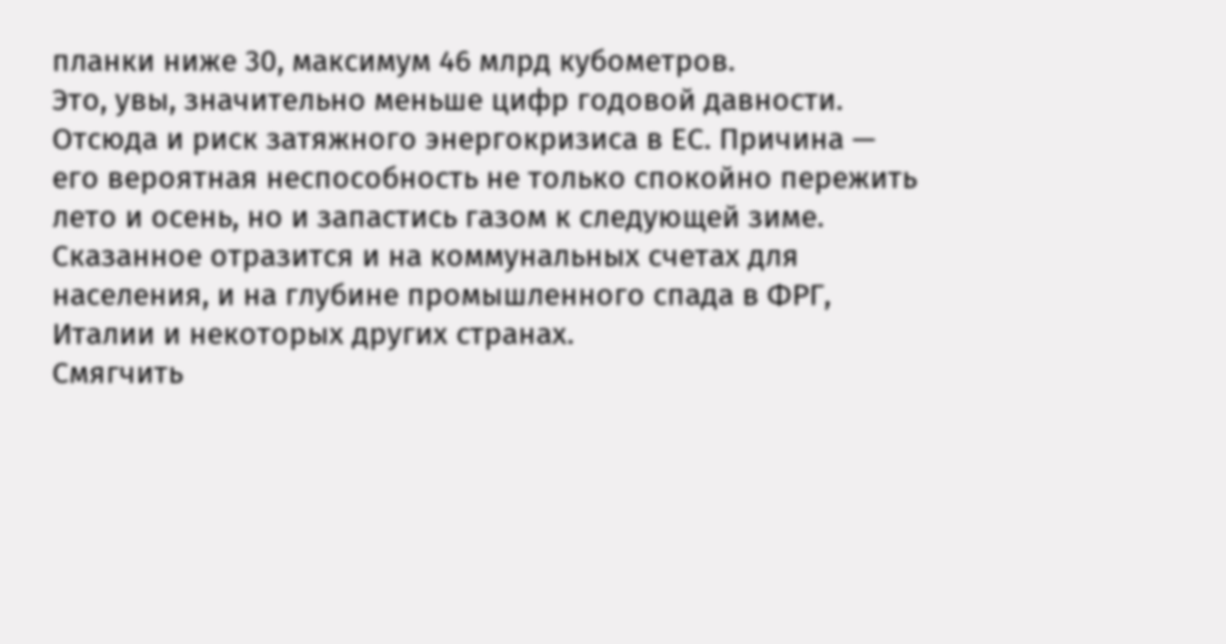планки ниже 30, максимум 46 млрд кубометров.
Это, увы, значительно меньше цифр годовой давности. Отсюда и риск затяжного энергокризиса в ЕС. Причина — его вероятная неспособность не только спокойно пережить лето и осень, но и запастись газом к следующей зиме. Сказанное отразится и на коммунальных счетах для населения, и на глубине промышленного спада в ФРГ, Италии и некоторых других странах.
Смягчить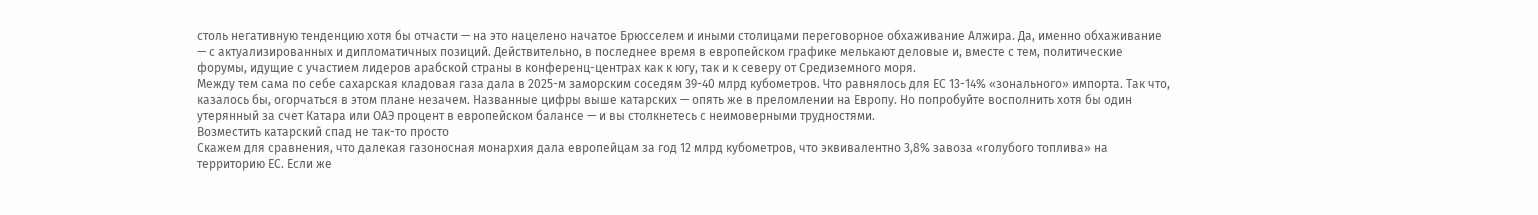столь негативную тенденцию хотя бы отчасти — на это нацелено начатое Брюсселем и иными столицами переговорное обхаживание Алжира. Да, именно обхаживание — с актуализированных и дипломатичных позиций. Действительно, в последнее время в европейском графике мелькают деловые и, вместе с тем, политические форумы, идущие с участием лидеров арабской страны в конференц-центрах как к югу, так и к северу от Средиземного моря.
Между тем сама по себе сахарская кладовая газа дала в 2025-м заморским соседям 39-40 млрд кубометров. Что равнялось для ЕС 13-14% «зонального» импорта. Так что, казалось бы, огорчаться в этом плане незачем. Названные цифры выше катарских — опять же в преломлении на Европу. Но попробуйте восполнить хотя бы один утерянный за счет Катара или ОАЭ процент в европейском балансе — и вы столкнетесь с неимоверными трудностями.
Возместить катарский спад не так-то просто
Скажем для сравнения, что далекая газоносная монархия дала европейцам за год 12 млрд кубометров, что эквивалентно 3,8% завоза «голубого топлива» на территорию ЕС. Если же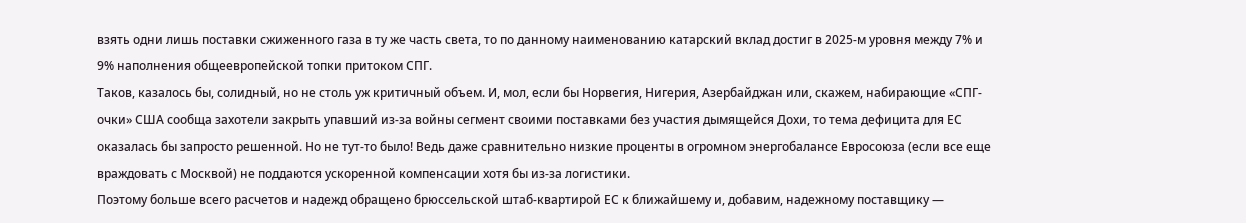взять одни лишь поставки сжиженного газа в ту же часть света, то по данному наименованию катарский вклад достиг в 2025-м уровня между 7% и 9% наполнения общеевропейской топки притоком СПГ.
Таков, казалось бы, солидный, но не столь уж критичный объем. И, мол, если бы Норвегия, Нигерия, Азербайджан или, скажем, набирающие «СПГ-очки» США сообща захотели закрыть упавший из-за войны сегмент своими поставками без участия дымящейся Дохи, то тема дефицита для ЕС оказалась бы запросто решенной. Но не тут-то было! Ведь даже сравнительно низкие проценты в огромном энергобалансе Евросоюза (если все еще враждовать с Москвой) не поддаются ускоренной компенсации хотя бы из-за логистики.
Поэтому больше всего расчетов и надежд обращено брюссельской штаб-квартирой ЕС к ближайшему и, добавим, надежному поставщику —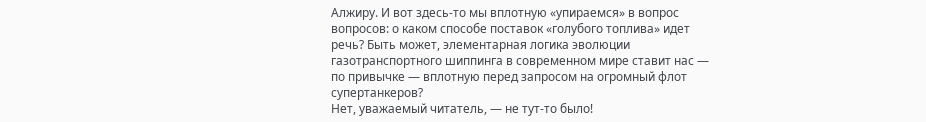Алжиру. И вот здесь-то мы вплотную «упираемся» в вопрос вопросов: о каком способе поставок «голубого топлива» идет речь? Быть может, элементарная логика эволюции газотранспортного шиппинга в современном мире ставит нас — по привычке — вплотную перед запросом на огромный флот супертанкеров?
Нет, уважаемый читатель, — не тут-то было!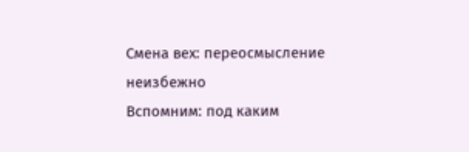Смена вех: переосмысление неизбежно
Вспомним: под каким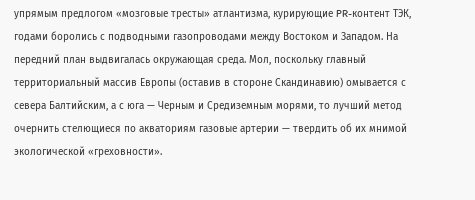упрямым предлогом «мозговые тресты» атлантизма, курирующие PR-контент ТЭК, годами боролись с подводными газопроводами между Востоком и Западом. На передний план выдвигалась окружающая среда. Мол, поскольку главный территориальный массив Европы (оставив в стороне Скандинавию) омывается с севера Балтийским, а с юга — Черным и Средиземным морями, то лучший метод очернить стелющиеся по акваториям газовые артерии — твердить об их мнимой экологической «греховности».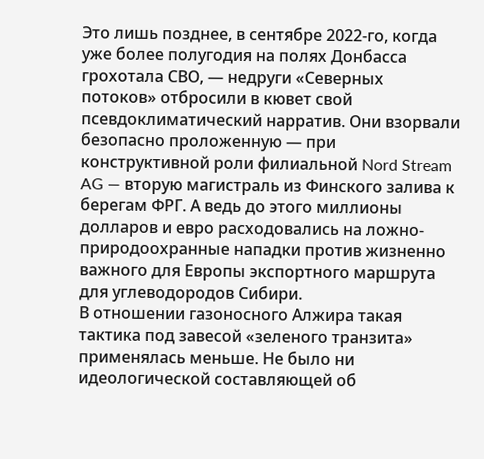Это лишь позднее, в сентябре 2022-го, когда уже более полугодия на полях Донбасса грохотала СВО, — недруги «Северных потоков» отбросили в кювет свой псевдоклиматический нарратив. Они взорвали безопасно проложенную — при конструктивной роли филиальной Nord Stream AG — вторую магистраль из Финского залива к берегам ФРГ. А ведь до этого миллионы долларов и евро расходовались на ложно-природоохранные нападки против жизненно важного для Европы экспортного маршрута для углеводородов Сибири.
В отношении газоносного Алжира такая тактика под завесой «зеленого транзита» применялась меньше. Не было ни идеологической составляющей об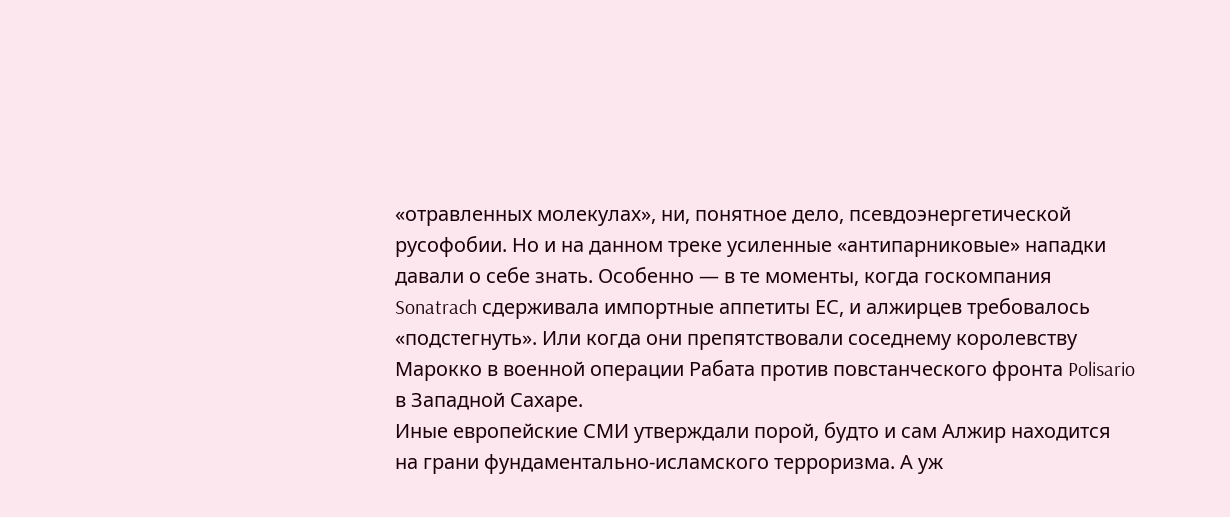«отравленных молекулах», ни, понятное дело, псевдоэнергетической русофобии. Но и на данном треке усиленные «антипарниковые» нападки давали о себе знать. Особенно — в те моменты, когда госкомпания Sonatrach сдерживала импортные аппетиты ЕС, и алжирцев требовалось «подстегнуть». Или когда они препятствовали соседнему королевству Марокко в военной операции Рабата против повстанческого фронта Polisario в Западной Сахаре.
Иные европейские СМИ утверждали порой, будто и сам Алжир находится на грани фундаментально-исламского терроризма. А уж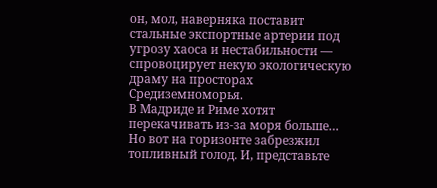он, мол, наверняка поставит стальные экспортные артерии под угрозу хаоса и нестабильности — спровоцирует некую экологическую драму на просторах Средиземноморья.
В Мадриде и Риме хотят перекачивать из-за моря больше…
Но вот на горизонте забрезжил топливный голод. И, представьте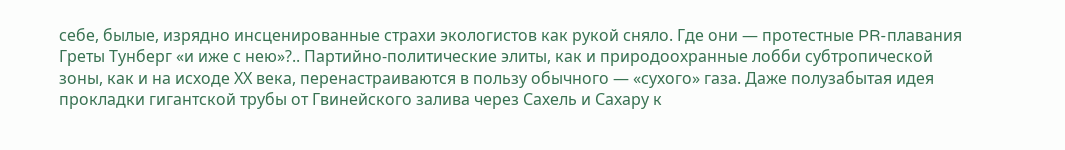себе, былые, изрядно инсценированные страхи экологистов как рукой сняло. Где они — протестные PR-плавания Греты Тунберг «и иже с нею»?.. Партийно-политические элиты, как и природоохранные лобби субтропической зоны, как и на исходе ХХ века, перенастраиваются в пользу обычного — «сухого» газа. Даже полузабытая идея прокладки гигантской трубы от Гвинейского залива через Сахель и Сахару к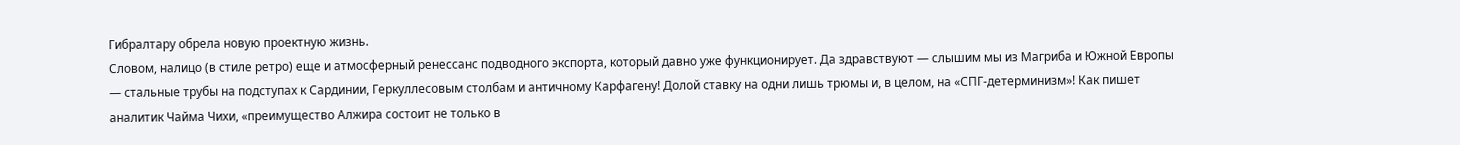Гибралтару обрела новую проектную жизнь.
Словом, налицо (в стиле ретро) еще и атмосферный ренессанс подводного экспорта, который давно уже функционирует. Да здравствуют — слышим мы из Магриба и Южной Европы — стальные трубы на подступах к Сардинии, Геркуллесовым столбам и античному Карфагену! Долой ставку на одни лишь трюмы и, в целом, на «СПГ-детерминизм»! Как пишет аналитик Чайма Чихи, «преимущество Алжира состоит не только в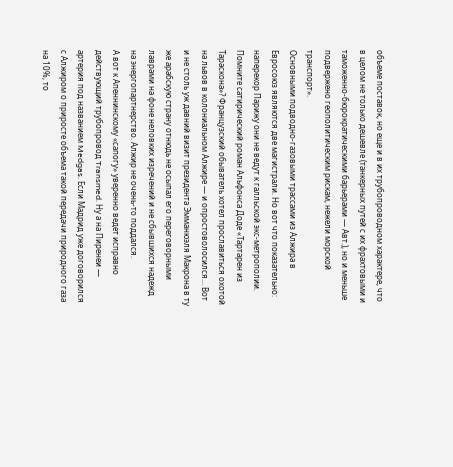объеме поставок, но еще и в их трубопроводном характере, что в целом не только дешевле (танкерных путей с их фрахтовыми и таможенно-бюрократическими барьерами — Авт.), но и меньше подвержено геополитическим рискам, нежели морской транспорт».
Основными подводно-газовыми трассами из Алжира в Евросоюз являются две магистрали. Но вот что показательно: наперекор Парижу они не ведут к галльской экс-метрополии. Помните сатирический роман Альфонса Доде «Тартарен из Тараскона»? Французский обыватель хотел прославиться охотой на львов в колониальном Алжире — и опростоволосился… Вот и не столь уж давний визит президента Эмманюэля Макрона в ту же арабскую страну отнюдь не осыпал его переговорными лаврами на фоне неловких изречений и не сбывшихся надежд на энергопартнерство. Алжир не очень-то поддался.
А вот к Апеннинскому «сапогу» уверенно ведет исправно действующий трубопровод Transmed. Ну а на Пиренеи — артерия под названием Medgas. Если Мадрид уже договорился с Алжиром о приросте объема такой передачи природного газа на 10%, то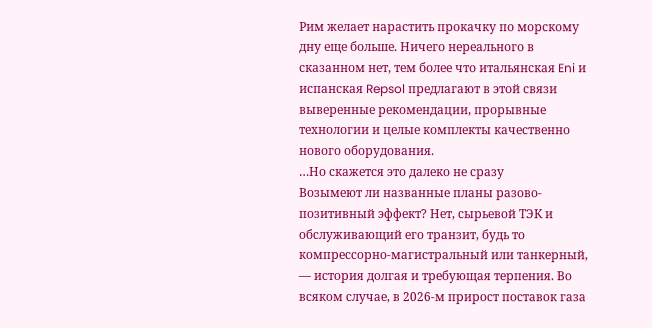Рим желает нарастить прокачку по морскому дну еще больше. Ничего нереального в сказанном нет, тем более что итальянская Eni и испанская Repsol предлагают в этой связи выверенные рекомендации, прорывные технологии и целые комплекты качественно нового оборудования.
…Но скажется это далеко не сразу
Возымеют ли названные планы разово-позитивный эффект? Нет, сырьевой ТЭК и обслуживающий его транзит, будь то компрессорно-магистральный или танкерный, — история долгая и требующая терпения. Во всяком случае, в 2026-м прирост поставок газа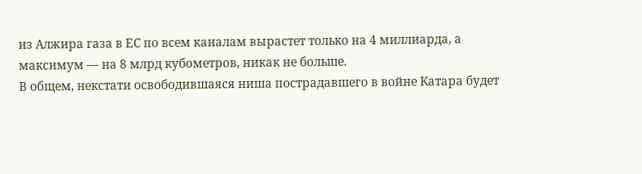из Алжира газа в ЕС по всем каналам вырастет только на 4 миллиарда, а максимум — на 8 млрд кубометров, никак не больше.
В общем, некстати освободившаяся ниша пострадавшего в войне Катара будет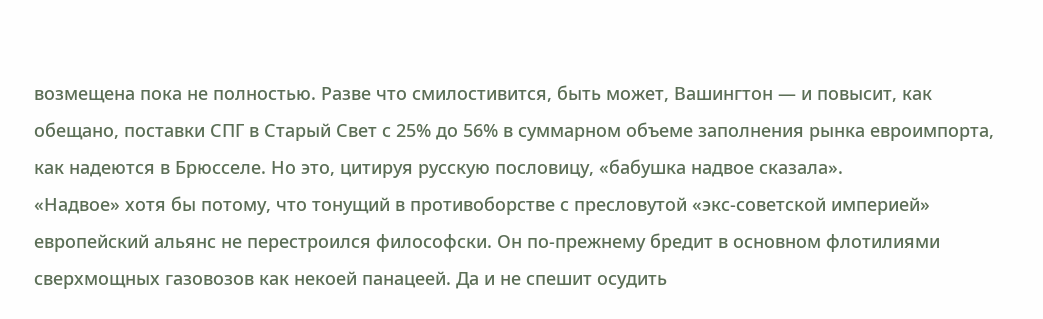возмещена пока не полностью. Разве что смилостивится, быть может, Вашингтон — и повысит, как обещано, поставки СПГ в Старый Свет с 25% до 56% в суммарном объеме заполнения рынка евроимпорта, как надеются в Брюсселе. Но это, цитируя русскую пословицу, «бабушка надвое сказала».
«Надвое» хотя бы потому, что тонущий в противоборстве с пресловутой «экс-советской империей» европейский альянс не перестроился философски. Он по-прежнему бредит в основном флотилиями сверхмощных газовозов как некоей панацеей. Да и не спешит осудить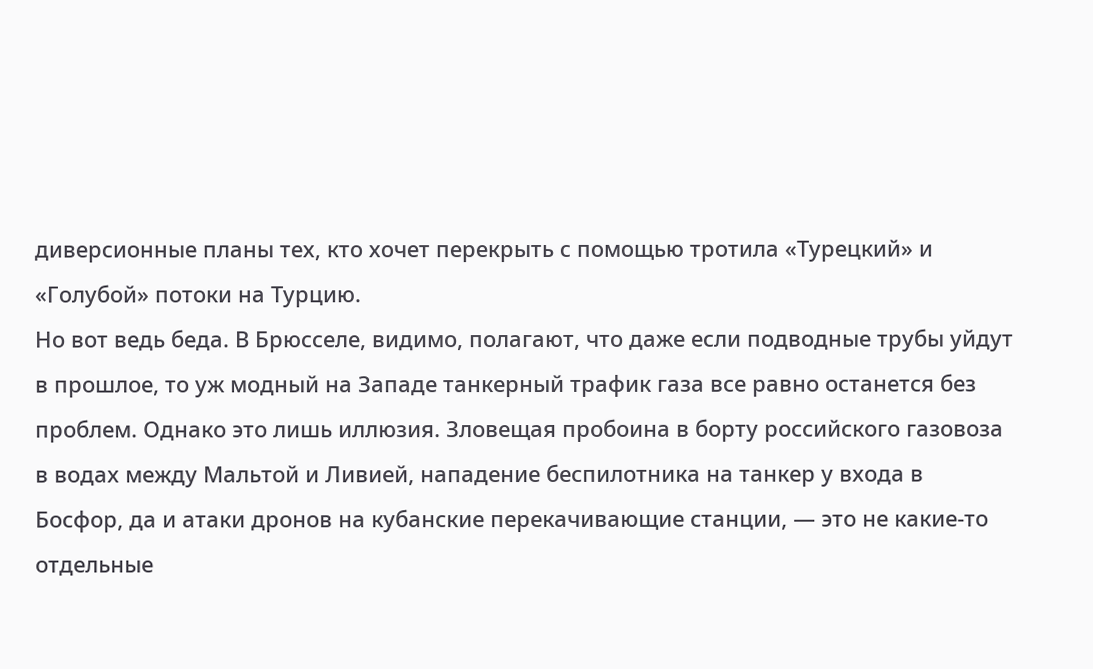диверсионные планы тех, кто хочет перекрыть с помощью тротила «Турецкий» и «Голубой» потоки на Турцию.
Но вот ведь беда. В Брюсселе, видимо, полагают, что даже если подводные трубы уйдут в прошлое, то уж модный на Западе танкерный трафик газа все равно останется без проблем. Однако это лишь иллюзия. Зловещая пробоина в борту российского газовоза в водах между Мальтой и Ливией, нападение беспилотника на танкер у входа в Босфор, да и атаки дронов на кубанские перекачивающие станции, — это не какие-то отдельные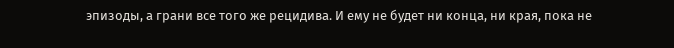эпизоды, а грани все того же рецидива. И ему не будет ни конца, ни края, пока не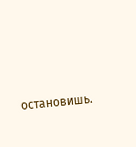остановишь.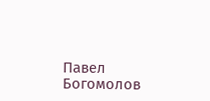Павел Богомолов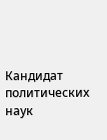Кандидат политических наук